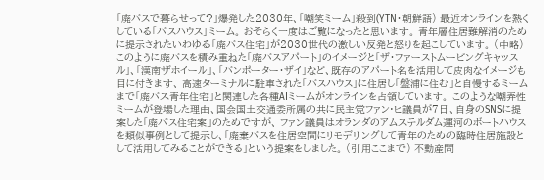「廃バスで暮らせって?」爆発した2030年、「嘲笑ミーム」殺到(YTN・朝鮮語) 最近オンラインを熱くしている「バスハウス」ミーム。 おそらく一度はご覧になったと思います。 青年層住居難解消のために提示されたいわゆる「廃バス住宅」が2030世代の激しい反発と怒りを起こしています。 (中略) このように廃バスを積み重ねた「廃バスアパート」のイメージと「ザ・ファーストムービングキャッスル」、「漢南ザホイール」、「バンポーター・ザイ」など、既存のアパート名を活用して皮肉なイメージも目に付きます、 高速ターミナルに駐車された「バスハウス」に住居し「盤浦に住む」と自慢するミームまで「廃バス青年住宅」と関連した各種AIミームがオンラインを占領しています。 このような嘲弄性ミームが登場した理由、国会国土交通委所属の共に民主党ファン·ヒ議員が7日、自身のSNSに提案した「廃バス住宅案」のためですが、 ファン議員はオランダのアムステルダム運河のボートハウスを類似事例として提示し、「廃棄バスを住居空間にリモデリングして青年のための臨時住居施設として活用してみることができる」という提案をしました。 (引用ここまで) 不動産問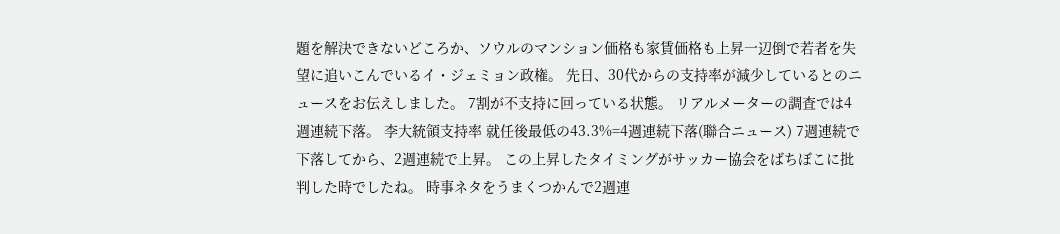題を解決できないどころか、ソウルのマンション価格も家賃価格も上昇一辺倒で若者を失望に追いこんでいるイ・ジェミョン政権。 先日、30代からの支持率が減少しているとのニュースをお伝えしました。 7割が不支持に回っている状態。 リアルメーターの調査では4週連続下落。 李大統領支持率 就任後最低の43.3%=4週連続下落(聯合ニュース) 7週連続で下落してから、2週連続で上昇。 この上昇したタイミングがサッカー協会をばちぼこに批判した時でしたね。 時事ネタをうまくつかんで2週連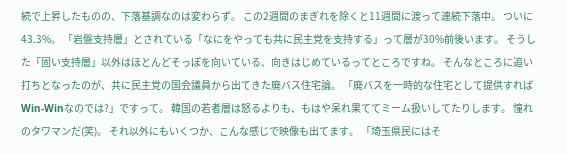続で上昇したものの、下落基調なのは変わらず。 この2週間のまぎれを除くと11週間に渡って連続下落中。 ついに43.3%。 「岩盤支持層」とされている「なにをやっても共に民主党を支持する」って層が30%前後います。 そうした「固い支持層」以外はほとんどそっぽを向いている、向きはじめているってところですね。 そんなところに追い打ちとなったのが、共に民主党の国会議員から出てきた廃バス住宅論。 「廃バスを一時的な住宅として提供すればWin-Winなのでは?」ですって。 韓国の若者層は怒るよりも、もはや呆れ果ててミーム扱いしてたりします。 憧れのタワマンだ(笑)。 それ以外にもいくつか、こんな感じで映像も出てます。 「埼玉県民にはそ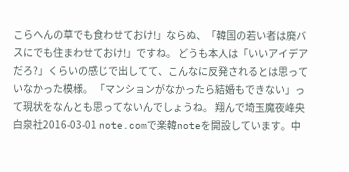こらへんの草でも食わせておけ!」ならぬ、「韓国の若い者は廃バスにでも住まわせておけ!」ですね。 どうも本人は「いいアイデアだろ?」くらいの感じで出してて、こんなに反発されるとは思っていなかった模様。 「マンションがなかったら結婚もできない」って現状をなんとも思ってないんでしょうね。 翔んで埼玉魔夜峰央白泉社2016-03-01 note.comで楽韓noteを開設しています。中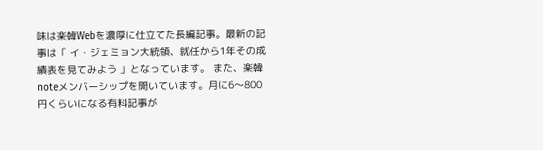味は楽韓Webを濃厚に仕立てた長編記事。最新の記事は「 イ・ジェミョン大統領、就任から1年その成績表を見てみよう 」となっています。 また、楽韓noteメンバーシップを開いています。月に6〜800円くらいになる有料記事が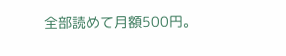全部読めて月額500円。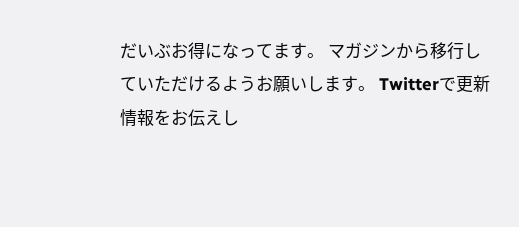だいぶお得になってます。 マガジンから移行していただけるようお願いします。 Twitterで更新情報をお伝えし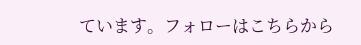ています。フォローはこちらから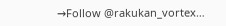→Follow @rakukan_vortex…